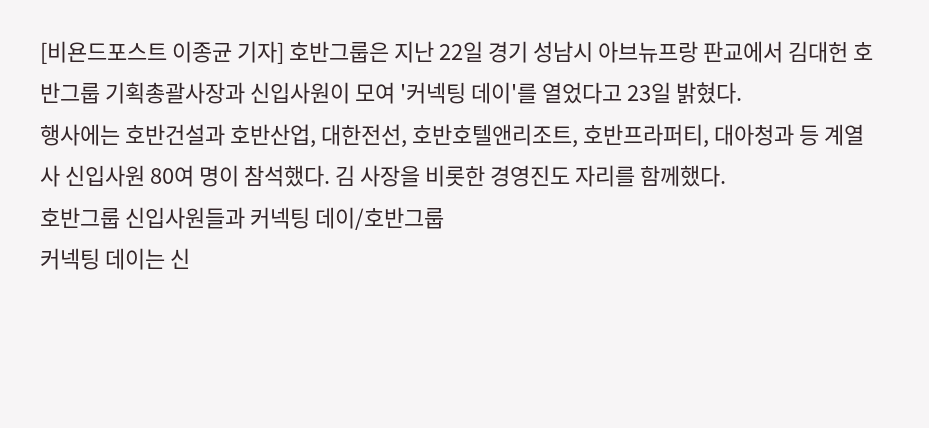[비욘드포스트 이종균 기자] 호반그룹은 지난 22일 경기 성남시 아브뉴프랑 판교에서 김대헌 호반그룹 기획총괄사장과 신입사원이 모여 '커넥팅 데이'를 열었다고 23일 밝혔다.
행사에는 호반건설과 호반산업, 대한전선, 호반호텔앤리조트, 호반프라퍼티, 대아청과 등 계열사 신입사원 80여 명이 참석했다. 김 사장을 비롯한 경영진도 자리를 함께했다.
호반그룹 신입사원들과 커넥팅 데이/호반그룹
커넥팅 데이는 신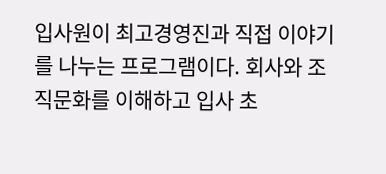입사원이 최고경영진과 직접 이야기를 나누는 프로그램이다. 회사와 조직문화를 이해하고 입사 초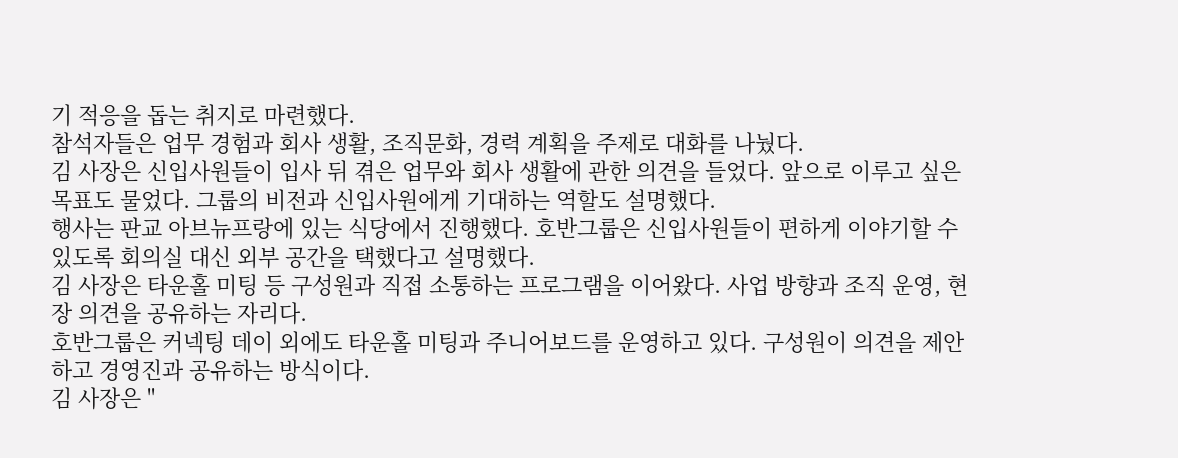기 적응을 돕는 취지로 마련했다.
참석자들은 업무 경험과 회사 생활, 조직문화, 경력 계획을 주제로 대화를 나눴다.
김 사장은 신입사원들이 입사 뒤 겪은 업무와 회사 생활에 관한 의견을 들었다. 앞으로 이루고 싶은 목표도 물었다. 그룹의 비전과 신입사원에게 기대하는 역할도 설명했다.
행사는 판교 아브뉴프랑에 있는 식당에서 진행했다. 호반그룹은 신입사원들이 편하게 이야기할 수 있도록 회의실 대신 외부 공간을 택했다고 설명했다.
김 사장은 타운홀 미팅 등 구성원과 직접 소통하는 프로그램을 이어왔다. 사업 방향과 조직 운영, 현장 의견을 공유하는 자리다.
호반그룹은 커넥팅 데이 외에도 타운홀 미팅과 주니어보드를 운영하고 있다. 구성원이 의견을 제안하고 경영진과 공유하는 방식이다.
김 사장은 "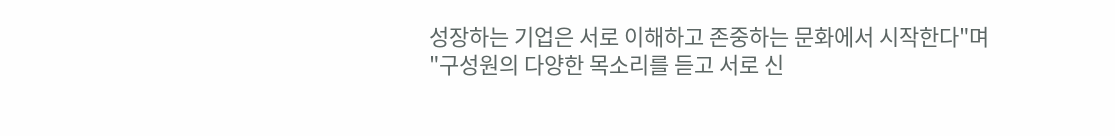성장하는 기업은 서로 이해하고 존중하는 문화에서 시작한다"며 "구성원의 다양한 목소리를 듣고 서로 신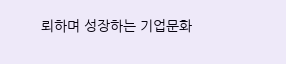뢰하며 성장하는 기업문화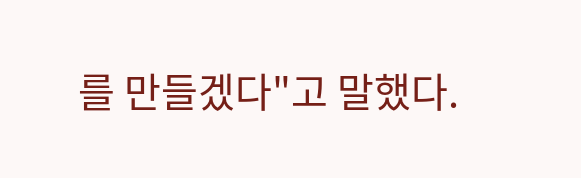를 만들겠다"고 말했다.